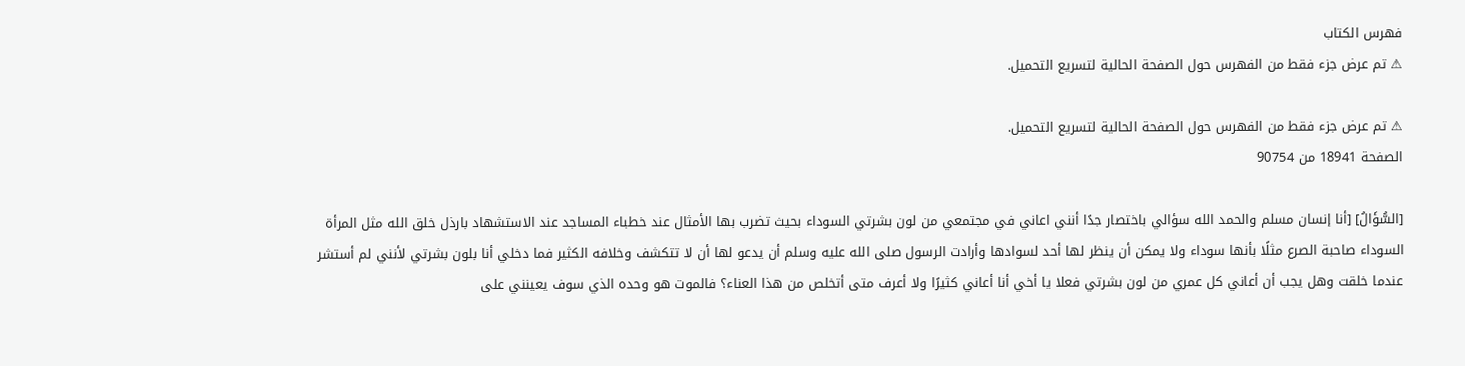فهرس الكتاب
⚠ تم عرض جزء فقط من الفهرس حول الصفحة الحالية لتسريع التحميل.

⚠ تم عرض جزء فقط من الفهرس حول الصفحة الحالية لتسريع التحميل.
الصفحة 18941 من 90754

[السُّؤَالُ] [أنا إنسان مسلم والحمد الله سؤالي باختصار جدًا أنني اعاني في مجتمعي من لون بشرتي السوداء بحيث تضرب بها الأمثال عند خطباء المساجد عند الاستشهاد بارذل خلق الله مثل المرأة السوداء صاحبة الصرع مثلًا بأنها سوداء ولا يمكن أن ينظر لها أحد لسوادها وأرادت الرسول صلى الله عليه وسلم أن يدعو لها أن لا تتكشف وخلافه الكثير فما دخلي أنا بلون بشرتي لأنني لم أستشر عندما خلقت وهل يجب أن أعاني كل عمري من لون بشرتي فعلا يا أخي أنا أعاني كثيرًا ولا أعرف متى أتخلص من هذا العناء؟ فالموت هو وحده الذي سوف يعينني على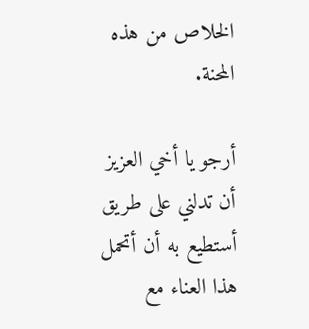الخلاص من هذه المحنة.

أرجو يا أخي العزيز أن تدلني على طريق أستطيع به أن أتحمل هذا العناء مع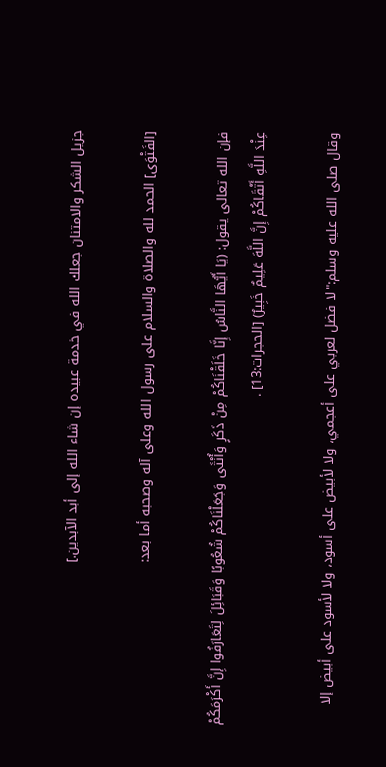جزيل الشكر والامتنان جعلك الله في خدمة عبيده إن شاء الله إلى أبد الآبدين.]

[الفَتْوَى] الحمد لله والصلاة والسلام على رسول الله وعلى آله وصحبه أما بعد:

فإن الله تعالى يقول: (يَا أَيُّهَا النَّاسُ إِنَّا خَلَقْنَاكُمْ مِنْ ذَكَرٍ وَأُنْثَى وَجَعَلْنَاكُمْ شُعُوبًا وَقَبَائِلَ لِتَعَارَفُوا إِنَّ أَكْرَمَكُمْ عِنْدَ اللَّهِ أَتْقَاكُمْ إِنَّ اللَّهَ عَلِيمٌ خَبِيرٌ) [الحجرات:13] .

وقال صلى الله عليه وسلم:"لا فضل لعربي على أعجمي، ولا لأبيض على أسود، ولا لأسود على أبيض إلا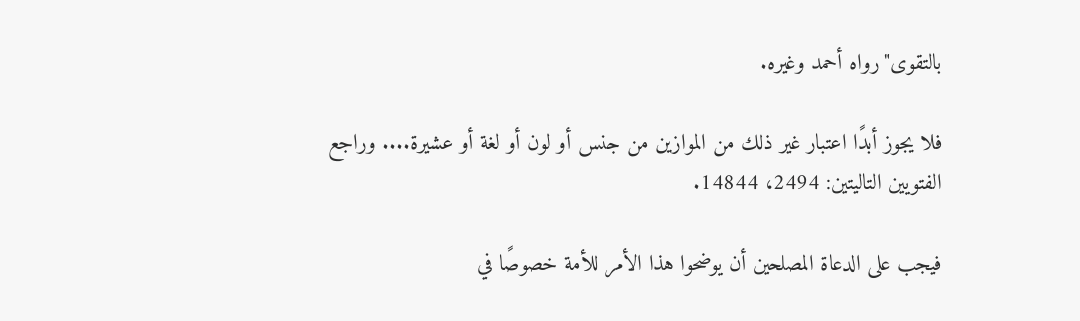بالتقوى"رواه أحمد وغيره.

فلا يجوز أبدًا اعتبار غير ذلك من الموازين من جنس أو لون أو لغة أو عشيرة.... وراجع الفتويين التاليتين: 2494، 14844.

فيجب على الدعاة المصلحين أن يوضحوا هذا الأمر للأمة خصوصًا في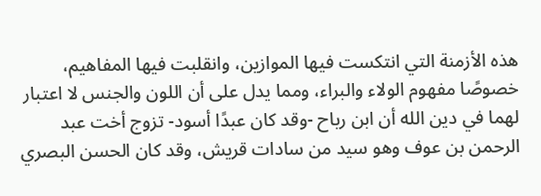هذه الأزمنة التي انتكست فيها الموازين، وانقلبت فيها المفاهيم، خصوصًا مفهوم الولاء والبراء، ومما يدل على أن اللون والجنس لا اعتبار لهما في دين الله أن ابن رباح -وقد كان عبدًا أسود- تزوج أخت عبد الرحمن بن عوف وهو سيد من سادات قريش، وقد كان الحسن البصري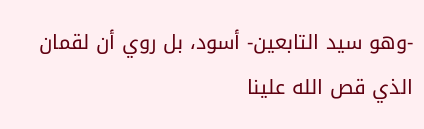-وهو سيد التابعين- أسود، بل روي أن لقمان الذي قص الله علينا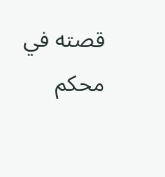قصته في محكم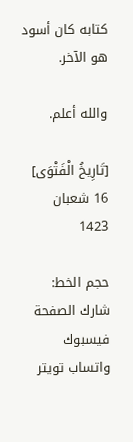كتابه كان أسود هو الآخر.

والله أعلم.

[تَارِيخُ الْفَتْوَى] 16 شعبان 1423

حجم الخط:
شارك الصفحة
فيسبوك واتساب تويتر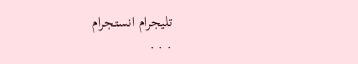تليجرام انستجرام
. . .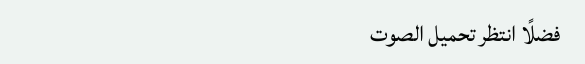فضلًا انتظر تحميل الصوت